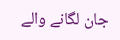جان لگانے والے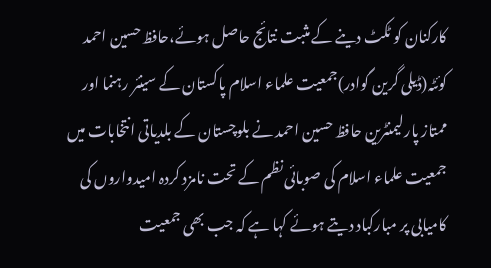کارکنان کو ٹکٹ دینے کے مثبت نتائج حاصل ہوئے،حافظ حسین احمد
کوئٹہ(ڈیلی گرین گوادر)جمعیت علماء اسلام پاکستان کے سینئر رہنما اور ممتاز پارلیمنٹرین حافظ حسین احمد نے بلوچستان کے بلدیاتی انتخابات میں جمعیت علماء اسلام کی صوبائی نظم کے تحت نامزد کردہ امیدواروں کی کامیابی پر مبارکباد دیتے ہوئے کہا ہے کہ جب بھی جمعیت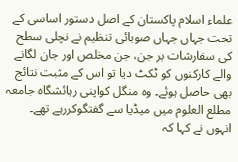علماء اسلام پاکستان کے اصل دستور اساسی کے تحت جہاں جہاں صوبائی تنظیم نے نچلی سطح کی سفارشات بر جن، جن مخلص اور جان لگانے والے کارکنوں کو ٹکٹ دیا تو اس کے مثبت نتائج بھی حاصل ہوئے۔ وہ منگل کواپنی رہائشگاہ جامعہ مطلع العلوم میں میڈیا سے گفتگوکررہے تھے۔ انہوں نے کہا کہ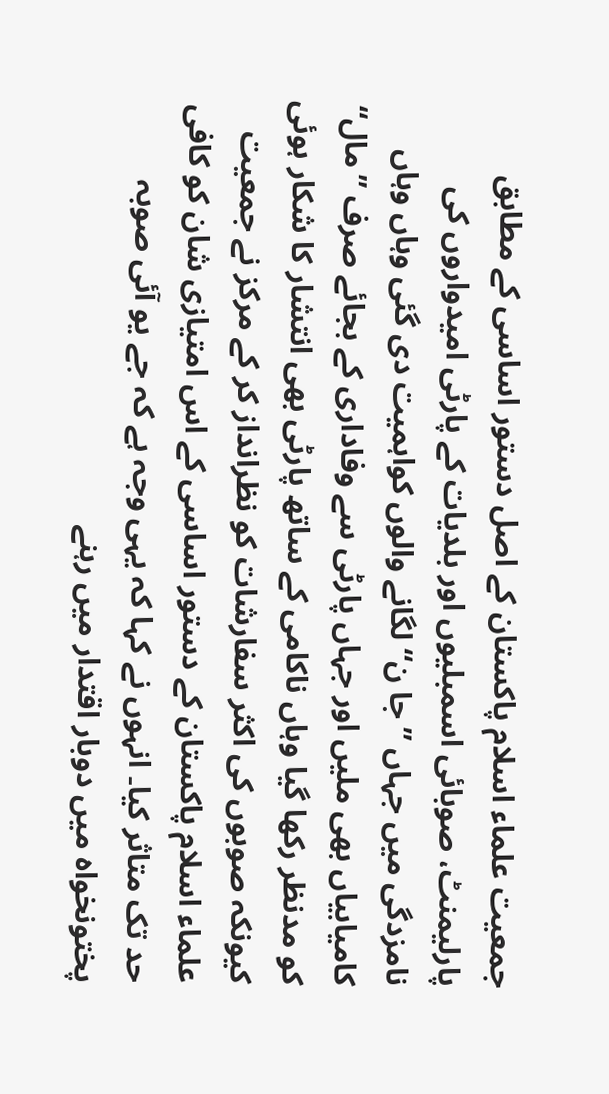جمعیت علماء اسلام پاکستان کے اصل دستور اساسی کے مطابق پارلیمنٹ، صوبائی اسمبلیوں اور بلدیات کے پارٹی امیدواروں کی نامزدگی میں جہاں ”جا ن“ لگانے والوں کواہمیت دی گئی وہاں وہاں کامیابیاں بھی ملیں اور جہاں پارٹی سے وفاداری کے بجائے صرف ”مال“ کو مدنظر رکھا گیا وہاں ناکامی کے ساتھ پارٹی بھی انتشار کا شکار ہوئی کیونکہ صوبوں کی اکثر سفارشات کو نظرانداز کر کے مرکز نے جمعیت علماء اسلام پاکستان کے دستور اساسی کے اس امتیازی شان کو کافی حد تک متاثر کیا۔ انہوں نے کہا کہ یہی وجہ ہے کہ جے یو آئی صوبہ پختونخواہ میں دوبار اقتدار میں رہنے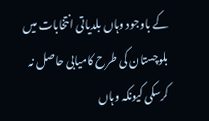کے باوجود وہاں بلدیاتی انتخابات میں بلوچستان کی طرح کامیابی حاصل نہ کرسکی کیونکہ وہاں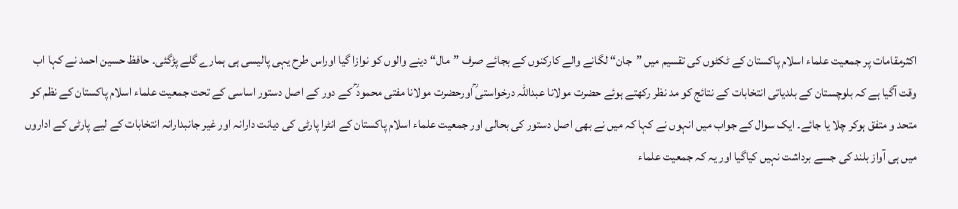اکثرمقامات پر جمعیت علماء اسلام پاکستان کے ٹکٹوں کی تقسیم میں ”جان“ لگانے والے کارکنوں کے بجائے صرف ”مال“ دینے والوں کو نوازا گیا اوراس طرح یہی پالیسی ہی ہمارے گلے پڑگئی۔ حافظ حسین احمد نے کہا اب وقت آگیا ہے کہ بلوچستان کے بلدیاتی انتخابات کے نتائج کو مد نظر رکھتے ہوئے حضرت مولانا عبداللہ درخواستی ؒاورحضرت مولانا مفتی محمود ؒ کے دور کے اصل دستور اساسی کے تحت جمعیت علماء اسلام پاکستان کے نظم کو متحد و متفق ہوکر چلا یا جائے۔ ایک سوال کے جواب میں انہوں نے کہا کہ میں نے بھی اصل دستور کی بحالی اور جمعیت علماء اسلام پاکستان کے انٹرا پارٹی کی دیانت دارانہ اور غیر جانبدارانہ انتخابات کے لیے پارٹی کے اداروں میں ہی آواز بلند کی جسے برداشت نہیں کیاگیا اور یہ کہ جمعیت علماء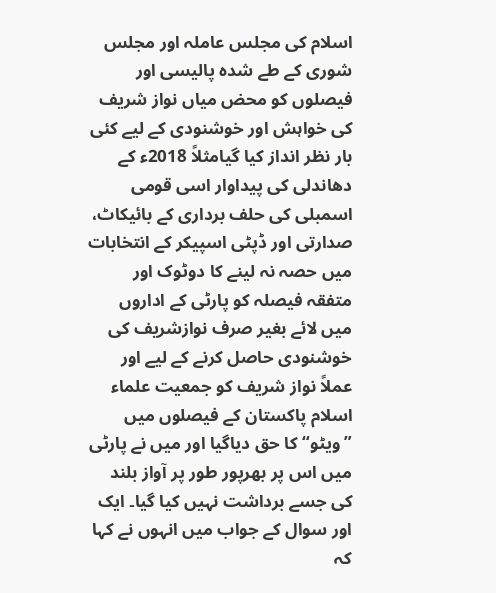اسلام کی مجلس عاملہ اور مجلس شوری کے طے شدہ پالیسی اور فیصلوں کو محض میاں نواز شریف کی خواہش اور خوشنودی کے لیے کئی بار نظر انداز کیا گیامثلاً 2018ء کے دھاندلی کی پیداوار اسی قومی اسمبلی کی حلف برداری کے بائیکاٹ، صدارتی اور ڈپٹی اسپیکر کے انتخابات میں حصہ نہ لینے کا دوٹوک اور متفقہ فیصلہ کو پارٹی کے اداروں میں لائے بغیر صرف نوازشریف کی خوشنودی حاصل کرنے کے لیے اور عملاً نواز شریف کو جمعیت علماء اسلام پاکستان کے فیصلوں میں ”ویٹو“ کا حق دیاگیا اور میں نے پارٹی میں اس پر بھرپور طور پر آواز بلند کی جسے برداشت نہیں کیا گیا۔ ایک اور سوال کے جواب میں انہوں نے کہا کہ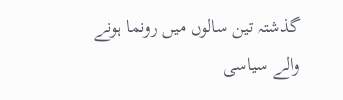گذشتہ تین سالوں میں رونما ہونے والے سیاسی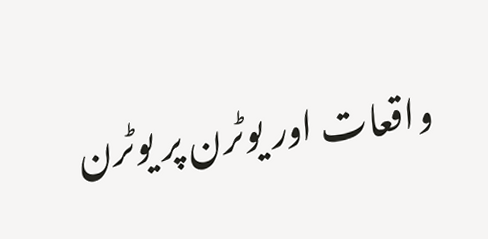واقعات اور یوٹرن پر یوٹرن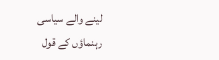لینے والے سیاسی رہنماؤں کے قول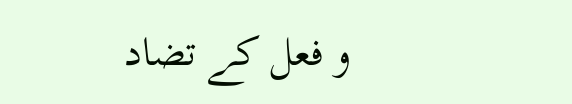و فعل کے تضاد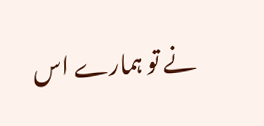نے تو ہمارے اس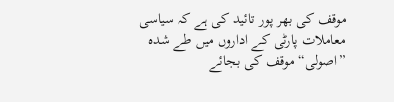موقف کی بھر پور تائید کی ہے کہ سیاسی معاملات پارٹی کے اداروں میں طے شدہ ”اصولی“ موقف کی بجائے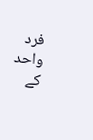فرد واحد کے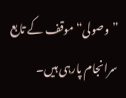”وصولی“ موقف کے تابع سرانجام پارہی ہیں۔